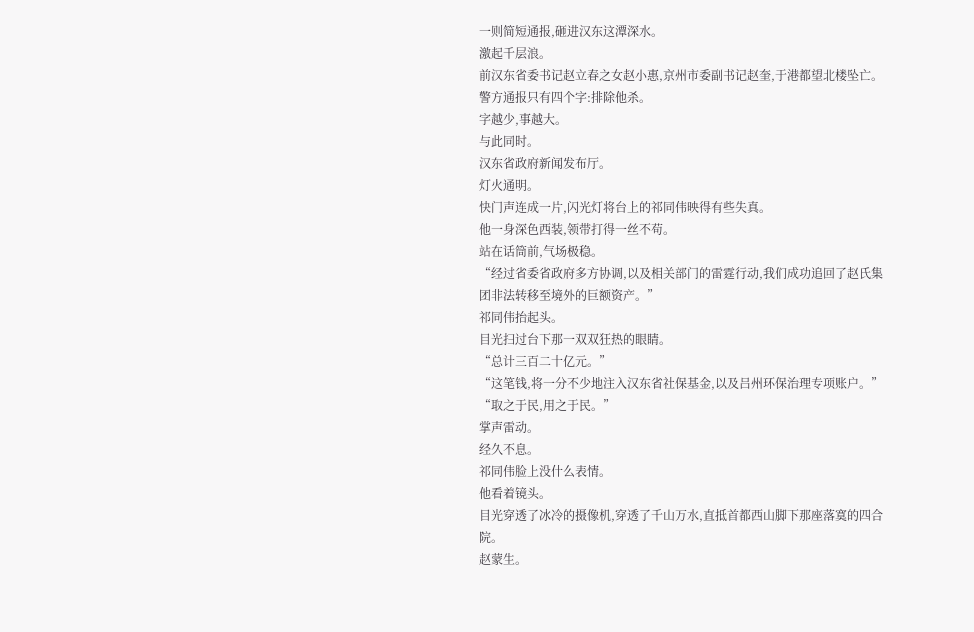一则简短通报,砸进汉东这潭深水。
激起千层浪。
前汉东省委书记赵立春之女赵小惠,京州市委副书记赵奎,于港都望北楼坠亡。
警方通报只有四个字:排除他杀。
字越少,事越大。
与此同时。
汉东省政府新闻发布厅。
灯火通明。
快门声连成一片,闪光灯将台上的祁同伟映得有些失真。
他一身深色西装,领带打得一丝不苟。
站在话筒前,气场极稳。
“经过省委省政府多方协调,以及相关部门的雷霆行动,我们成功追回了赵氏集团非法转移至境外的巨额资产。”
祁同伟抬起头。
目光扫过台下那一双双狂热的眼睛。
“总计三百二十亿元。”
“这笔钱,将一分不少地注入汉东省社保基金,以及吕州环保治理专项账户。”
“取之于民,用之于民。”
掌声雷动。
经久不息。
祁同伟脸上没什么表情。
他看着镜头。
目光穿透了冰冷的摄像机,穿透了千山万水,直抵首都西山脚下那座落寞的四合院。
赵蒙生。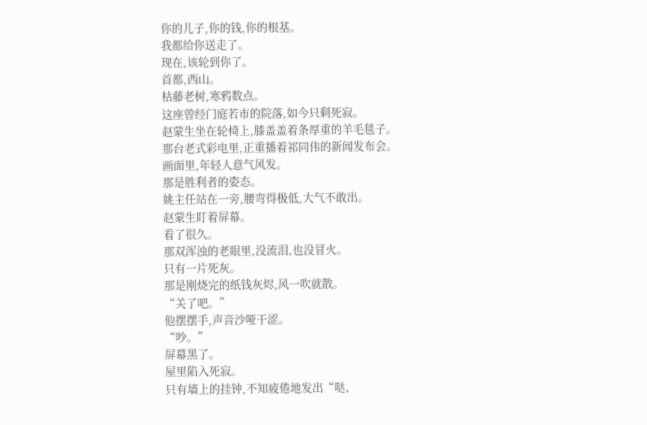你的儿子,你的钱,你的根基。
我都给你送走了。
现在,该轮到你了。
首都,西山。
枯藤老树,寒鸦数点。
这座曾经门庭若市的院落,如今只剩死寂。
赵蒙生坐在轮椅上,膝盖盖着条厚重的羊毛毯子。
那台老式彩电里,正重播着祁同伟的新闻发布会。
画面里,年轻人意气风发。
那是胜利者的姿态。
姚主任站在一旁,腰弯得极低,大气不敢出。
赵蒙生盯着屏幕。
看了很久。
那双浑浊的老眼里,没流泪,也没冒火。
只有一片死灰。
那是刚烧完的纸钱灰烬,风一吹就散。
“关了吧。”
他摆摆手,声音沙哑干涩。
“吵。”
屏幕黑了。
屋里陷入死寂。
只有墙上的挂钟,不知疲倦地发出“哒、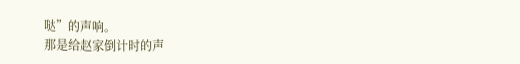哒”的声响。
那是给赵家倒计时的声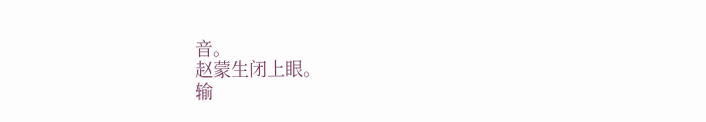音。
赵蒙生闭上眼。
输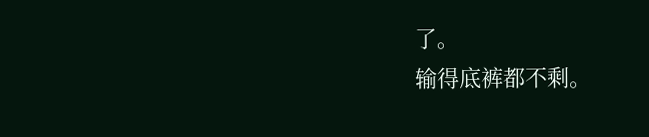了。
输得底裤都不剩。